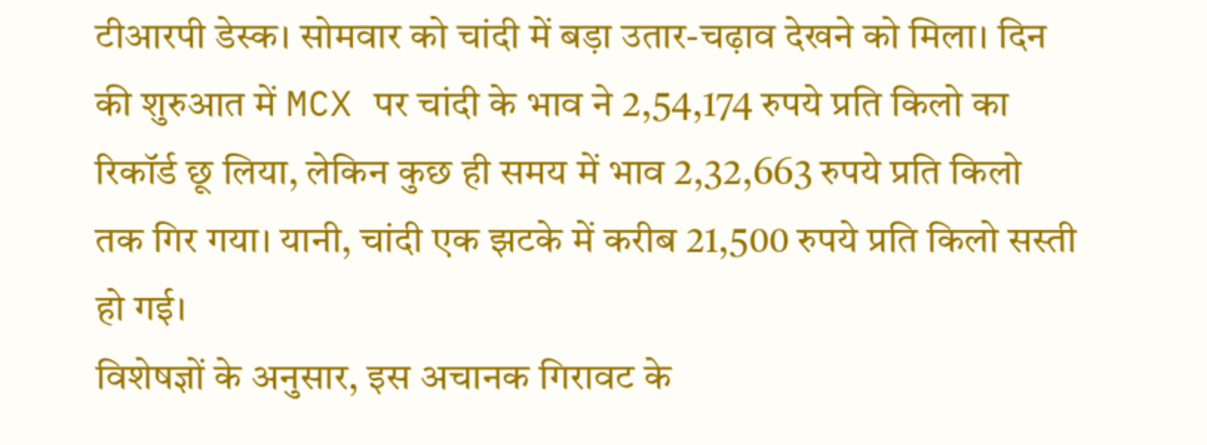टीआरपी डेस्क। सोमवार को चांदी में बड़ा उतार-चढ़ाव देखने को मिला। दिन की शुरुआत में MCX पर चांदी के भाव ने 2,54,174 रुपये प्रति किलो का रिकॉर्ड छू लिया, लेकिन कुछ ही समय में भाव 2,32,663 रुपये प्रति किलो तक गिर गया। यानी, चांदी एक झटके में करीब 21,500 रुपये प्रति किलो सस्ती हो गई।
विशेषज्ञों के अनुसार, इस अचानक गिरावट के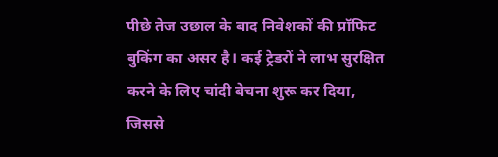पीछे तेज उछाल के बाद निवेशकों की प्रॉफिट बुकिंग का असर है। कई ट्रेडरों ने लाभ सुरक्षित करने के लिए चांदी बेचना शुरू कर दिया, जिससे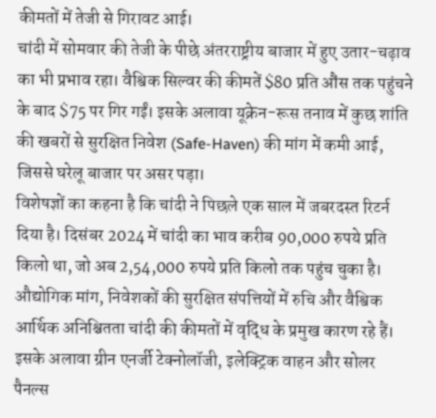कीमतों में तेजी से गिरावट आई।
चांदी में सोमवार की तेजी के पीछे अंतरराष्ट्रीय बाजार में हुए उतार-चढ़ाव का भी प्रभाव रहा। वैश्विक सिल्वर की कीमतें $80 प्रति औंस तक पहुंचने के बाद $75 पर गिर गईं। इसके अलावा यूक्रेन-रूस तनाव में कुछ शांति की खबरों से सुरक्षित निवेश (Safe-Haven) की मांग में कमी आई, जिससे घरेलू बाजार पर असर पड़ा।
विशेषज्ञों का कहना है कि चांदी ने पिछले एक साल में जबरदस्त रिटर्न दिया है। दिसंबर 2024 में चांदी का भाव करीब 90,000 रुपये प्रति किलो था, जो अब 2,54,000 रुपये प्रति किलो तक पहुंच चुका है। औद्योगिक मांग, निवेशकों की सुरक्षित संपत्तियों में रुचि और वैश्विक आर्थिक अनिश्चितता चांदी की कीमतों में वृद्धि के प्रमुख कारण रहे हैं।
इसके अलावा ग्रीन एनर्जी टेक्नोलॉजी, इलेक्ट्रिक वाहन और सोलर पैनल्स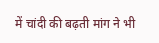में चांदी की बढ़ती मांग ने भी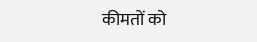कीमतों को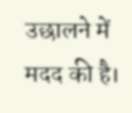उछालने में मदद की है।